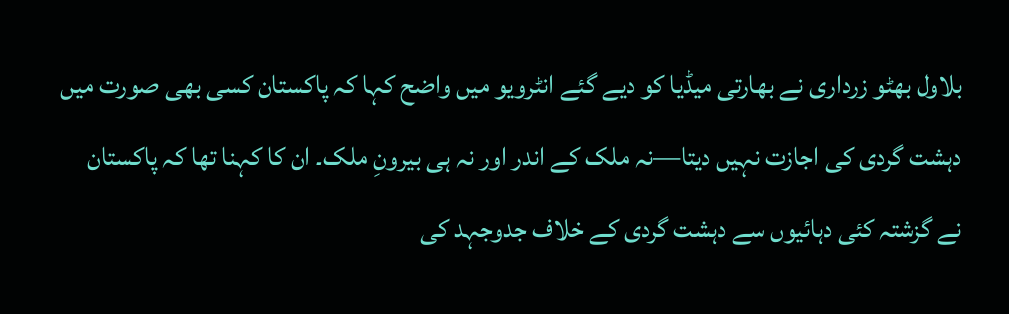بلاول بھٹو زرداری نے بھارتی میڈیا کو دیے گئے انٹرویو میں واضح کہا کہ پاکستان کسی بھی صورت میں دہشت گردی کی اجازت نہیں دیتا—نہ ملک کے اندر اور نہ ہی بیرونِ ملک۔ ان کا کہنا تھا کہ پاکستان نے گزشتہ کئی دہائیوں سے دہشت گردی کے خلاف جدوجہد کی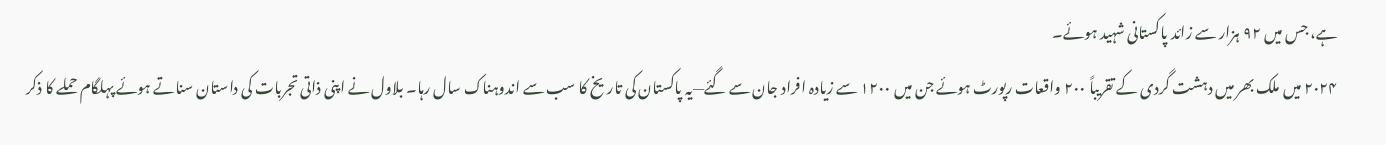ہے، جس میں ۹۲ ہزار سے زائد پاکستانی شہید ہوئے۔
۲۰۲۴ میں ملک بھر میں دہشت گردی کے تقریباً ۲۰۰ واقعات رپورٹ ہوئے جن میں ۱۲۰۰ سے زیادہ افراد جان سے گئے—یہ پاکستان کی تاریخ کا سب سے اندوہناک سال رہا۔ بلاول نے اپنی ذاتی تجربات کی داستان سناتے ہوئے پہلگام حملے کا ذکر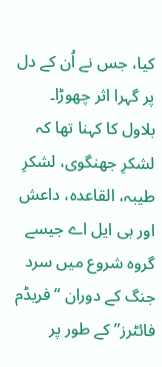کیا، جس نے اُن کے دل پر گہرا اثر چھوڑا۔
بلاول کا کہنا تھا کہ لشکرِ جھنگوی، لشکرِ طیبہ، القاعدہ، داعش اور بی ایل اے جیسے گروہ شروع میں سرد جنگ کے دوران “فریڈم فائٹرز” کے طور پر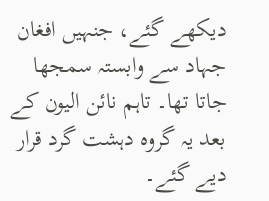دیکھے گئے، جنہیں افغان جہاد سے وابستہ سمجھا جاتا تھا۔ تاہم نائن الیون کے بعد یہ گروہ دہشت گرد قرار دیے گئے۔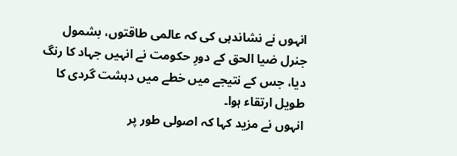انہوں نے نشاندہی کی کہ عالمی طاقتوں، بشمول جنرل ضیا الحق کے دورِ حکومت نے انہیں جہاد کا رنگ دیا، جس کے نتیجے میں خطے میں دہشت گردی کا طویل ارتقاء ہوا۔
انہوں نے مزید کہا کہ اصولی طور پر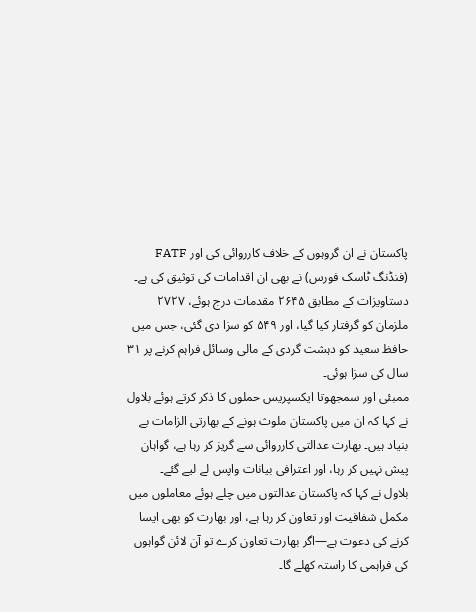پاکستان نے ان گروہوں کے خلاف کارروائی کی اور FATF (فنڈنگ ٹاسک فورس) نے بھی ان اقدامات کی توثیق کی ہے۔ دستاویزات کے مطابق ۲۶۴۵ مقدمات درج ہوئے، ۲۷۲۷ ملزمان کو گرفتار کیا گیا، اور ۵۴۹ کو سزا دی گئی، جس میں حافظ سعید کو دہشت گردی کے مالی وسائل فراہم کرنے پر ۳۱ سال کی سزا ہوئی۔
ممبئی اور سمجھوتا ایکسپریس حملوں کا ذکر کرتے ہوئے بلاول نے کہا کہ ان میں پاکستان ملوث ہونے کے بھارتی الزامات بے بنیاد ہیں۔ بھارت عدالتی کارروائی سے گریز کر رہا ہے، گواہان پیش نہیں کر رہا، اور اعترافی بیانات واپس لے لیے گئے۔
بلاول نے کہا کہ پاکستان عدالتوں میں چلے ہوئے معاملوں میں مکمل شفافیت اور تعاون کر رہا ہے، اور بھارت کو بھی ایسا کرنے کی دعوت ہے—اگر بھارت تعاون کرے تو آن لائن گواہوں کی فراہمی کا راستہ کھلے گا۔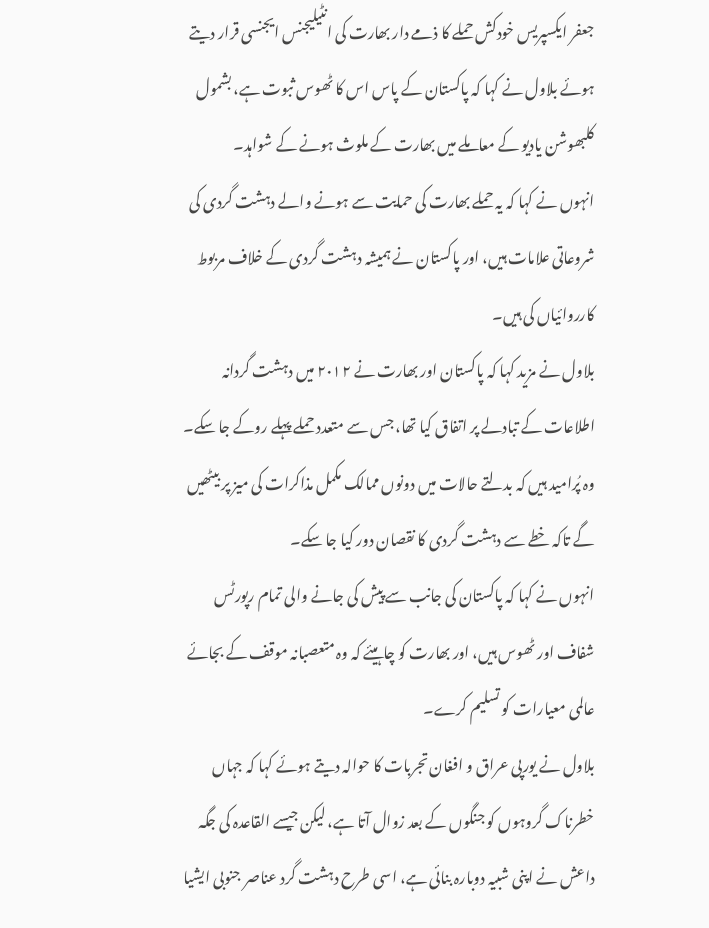جعفر ایکسپریس خودکش حملے کا ذمے دار بھارت کی انٹیلیجنس ایجنسی قرار دیتے ہوئے بلاول نے کہا کہ پاکستان کے پاس اس کا ٹھوس ثبوت ہے، بشمول کلبھوشن یادیو کے معاملے میں بھارت کے ملوث ہونے کے شواہد۔
انہوں نے کہا کہ یہ حملے بھارت کی حمایت سے ہونے والے دہشت گردی کی شروعاتی علامات ہیں، اور پاکستان نے ہمیشہ دہشت گردی کے خلاف مربوط کارروائیاں کی ہیں۔
بلاول نے مزید کہا کہ پاکستان اور بھارت نے ۲۰۱۲ میں دہشت گردانہ اطلاعات کے تبادلے پر اتفاق کیا تھا، جس سے متعدد حملے پہلے روکے جا سکے۔ وہ پُرامید ہیں کہ بدلتے حالات میں دونوں ممالک مکمل مذاکرات کی میز پر بیٹھیں گے تاکہ خطے سے دہشت گردی کا نقصان دور کیا جا سکے۔
انہوں نے کہا کہ پاکستان کی جانب سے پیش کی جانے والی تمام رپورٹس شفاف اور ٹھوس ہیں، اور بھارت کو چاہیئے کہ وہ متعصبانہ موقف کے بجائے عالمی معیارات کو تسلیم کرے۔
بلاول نے یورپی عراق و افغان تجربات کا حوالہ دیتے ہوئے کہا کہ جہاں خطرناک گروہوں کو جنگوں کے بعد زوال آتا ہے، لیکن جیسے القاعدہ کی جگہ داعش نے اپنی شبیہ دوبارہ بنائی ہے، اسی طرح دہشت گرد عناصر جنوبی ایشیا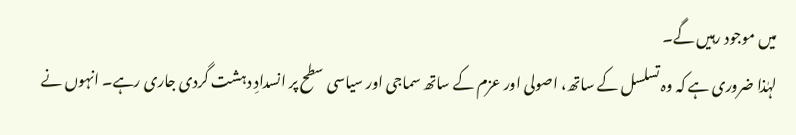میں موجود رہیں گے۔
لہٰذا ضروری ہے کہ وہ تسلسل کے ساتھ، اصولی اور عزم کے ساتھ سماجی اور سیاسی سطح پر انسدادِ دہشت گردی جاری رہے۔ انہوں نے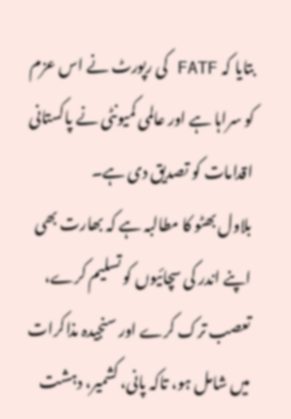بتایا کہ FATF کی رپورٹ نے اس عزم کو سراہا ہے اور عالمی کمیونٹی نے پاکستانی اقدامات کو تصدیق دی ہے۔
بلاول بھٹو کا مطالبہ ہے کہ بھارت بھی اپنے اندر کی سچائیوں کو تسلیم کرے، تعصب ترک کرے اور سنجیدہ مذاکرات میں شامل ہو، تاکہ پانی، کشمیر، دہشت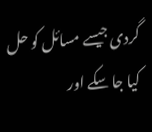گردی جیسے مسائل کو حل کیا جا سکے اور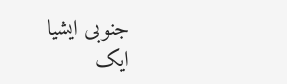جنوبی ایشیا ایک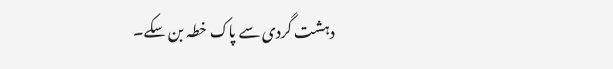دہشت گردی سے پاک خطہ بن سکے۔